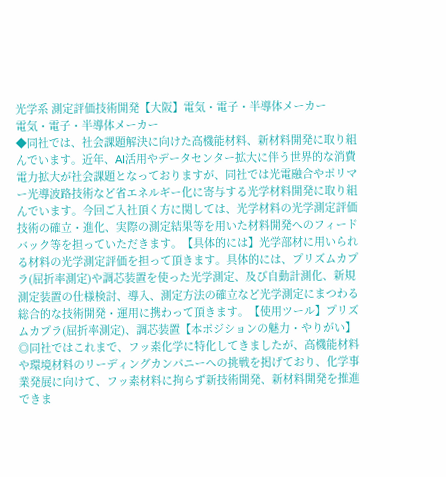光学系 測定評価技術開発【大阪】電気・電子・半導体メーカー
電気・電子・半導体メーカー
◆同社では、社会課題解決に向けた高機能材料、新材料開発に取り組んでいます。近年、AI活用やデータセンター拡大に伴う世界的な消費電力拡大が社会課題となっておりますが、同社では光電融合やポリマー光導波路技術など省エネルギー化に寄与する光学材料開発に取り組んでいます。今回ご入社頂く方に関しては、光学材料の光学測定評価技術の確立・進化、実際の測定結果等を用いた材料開発へのフィードバック等を担っていただきます。【具体的には】光学部材に用いられる材料の光学測定評価を担って頂きます。具体的には、プリズムカプラ(屈折率測定)や調芯装置を使った光学測定、及び自動計測化、新規測定装置の仕様検討、導入、測定方法の確立など光学測定にまつわる総合的な技術開発・運用に携わって頂きます。【使用ツール】プリズムカプラ(屈折率測定)、調芯装置【本ポジションの魅力・やりがい】◎同社ではこれまで、フッ素化学に特化してきましたが、高機能材料や環境材料のリーディングカンパニーへの挑戦を掲げており、化学事業発展に向けて、フッ素材料に拘らず新技術開発、新材料開発を推進できま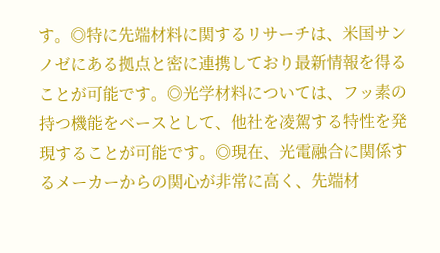す。◎特に先端材料に関するリサーチは、米国サンノゼにある拠点と密に連携しており最新情報を得ることが可能です。◎光学材料については、フッ素の持つ機能をベースとして、他社を凌駕する特性を発現することが可能です。◎現在、光電融合に関係するメーカーからの関心が非常に高く、先端材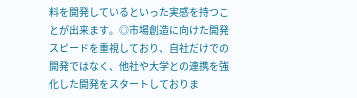料を開発しているといった実感を持つことが出来ます。◎市場創造に向けた開発スピードを重視しており、自社だけでの開発ではなく、他社や大学との連携を強化した開発をスタートしておりま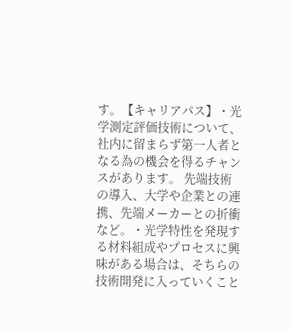す。【キャリアパス】・光学測定評価技術について、社内に留まらず第一人者となる為の機会を得るチャンスがあります。 先端技術の導入、大学や企業との連携、先端メーカーとの折衝など。・光学特性を発現する材料組成やプロセスに興味がある場合は、そちらの技術開発に入っていくこと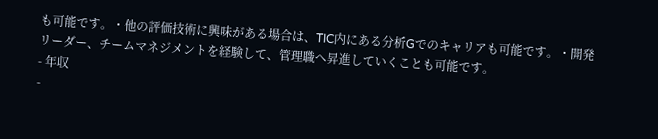も可能です。・他の評価技術に興味がある場合は、TIC内にある分析Gでのキャリアも可能です。・開発リーダー、チームマネジメントを経験して、管理職へ昇進していくことも可能です。
- 年収
-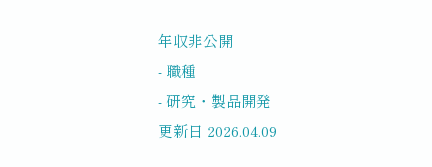年収非公開
- 職種
- 研究・製品開発
更新日 2026.04.09